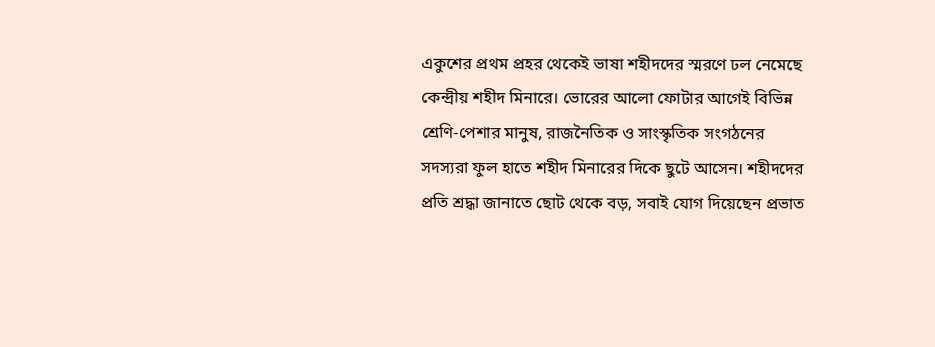একুশের প্রথম প্রহর থেকেই ভাষা শহীদদের স্মরণে ঢল নেমেছে কেন্দ্রীয় শহীদ মিনারে। ভোরের আলো ফোটার আগেই বিভিন্ন শ্রেণি-পেশার মানুষ, রাজনৈতিক ও সাংস্কৃতিক সংগঠনের সদস্যরা ফুল হাতে শহীদ মিনারের দিকে ছুটে আসেন। শহীদদের প্রতি শ্রদ্ধা জানাতে ছোট থেকে বড়, সবাই যোগ দিয়েছেন প্রভাত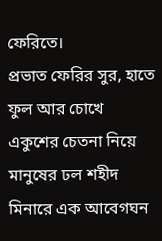ফেরিতে।
প্রভাত ফেরির সুর, হাতে ফুল আর চোখে একুশের চেতনা নিয়ে মানুষের ঢল শহীদ মিনারে এক আবেগঘন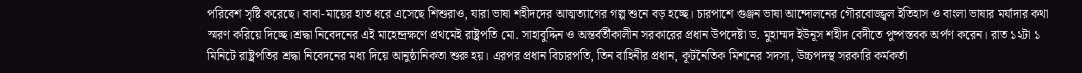পরিবেশ সৃষ্টি করেছে। বাবা-মায়ের হাত ধরে এসেছে শিশুরাও, যারা ভাষা শহীদদের আত্মত্যাগের গল্প শুনে বড় হচ্ছে। চারপাশে গুঞ্জন ভাষা আন্দোলনের গৌরবোজ্জ্বল ইতিহাস ও বাংলা ভাষার মর্যাদার কথা স্মরণ করিয়ে দিচ্ছে।শ্রদ্ধা নিবেদনের এই মাহেন্দ্রক্ষণে প্রথমেই রাষ্ট্রপতি মো. সাহাবুদ্দিন ও অন্তর্বর্তীকালীন সরকারের প্রধান উপদেষ্টা ড. মুহাম্মদ ইউনূস শহীদ বেদীতে পুষ্পস্তবক অর্পণ করেন। রাত ১২টা ১ মিনিটে রাষ্ট্রপতির শ্রদ্ধা নিবেদনের মধ্য দিয়ে আনুষ্ঠানিকতা শুরু হয়। এরপর প্রধান বিচারপতি, তিন বাহিনীর প্রধান, কূটনৈতিক মিশনের সদস্য, উচ্চপদস্থ সরকারি কর্মকর্তা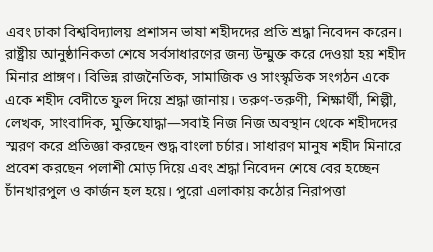এবং ঢাকা বিশ্ববিদ্যালয় প্রশাসন ভাষা শহীদদের প্রতি শ্রদ্ধা নিবেদন করেন।
রাষ্ট্রীয় আনুষ্ঠানিকতা শেষে সর্বসাধারণের জন্য উন্মুক্ত করে দেওয়া হয় শহীদ মিনার প্রাঙ্গণ। বিভিন্ন রাজনৈতিক, সামাজিক ও সাংস্কৃতিক সংগঠন একে একে শহীদ বেদীতে ফুল দিয়ে শ্রদ্ধা জানায়। তরুণ-তরুণী, শিক্ষার্থী, শিল্পী, লেখক, সাংবাদিক, মুক্তিযোদ্ধা—সবাই নিজ নিজ অবস্থান থেকে শহীদদের স্মরণ করে প্রতিজ্ঞা করছেন শুদ্ধ বাংলা চর্চার। সাধারণ মানুষ শহীদ মিনারে প্রবেশ করছেন পলাশী মোড় দিয়ে এবং শ্রদ্ধা নিবেদন শেষে বের হচ্ছেন চাঁনখারপুল ও কার্জন হল হয়ে। পুরো এলাকায় কঠোর নিরাপত্তা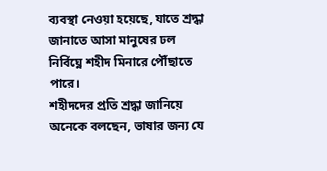ব্যবস্থা নেওয়া হয়েছে, যাতে শ্রদ্ধা জানাতে আসা মানুষের ঢল নির্বিঘ্নে শহীদ মিনারে পৌঁছাতে পারে।
শহীদদের প্রতি শ্রদ্ধা জানিয়ে অনেকে বলছেন, ভাষার জন্য যে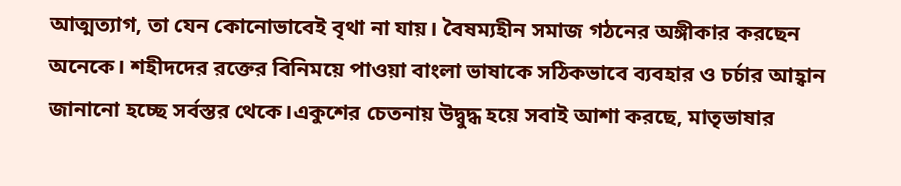আত্মত্যাগ, তা যেন কোনোভাবেই বৃথা না যায়। বৈষম্যহীন সমাজ গঠনের অঙ্গীকার করছেন অনেকে। শহীদদের রক্তের বিনিময়ে পাওয়া বাংলা ভাষাকে সঠিকভাবে ব্যবহার ও চর্চার আহ্বান জানানো হচ্ছে সর্বস্তর থেকে।একুশের চেতনায় উদ্বুদ্ধ হয়ে সবাই আশা করছে, মাতৃভাষার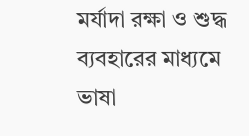মর্যাদা রক্ষা ও শুদ্ধ ব্যবহারের মাধ্যমে ভাষা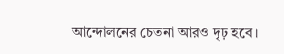আন্দোলনের চেতনা আরও দৃঢ় হবে।